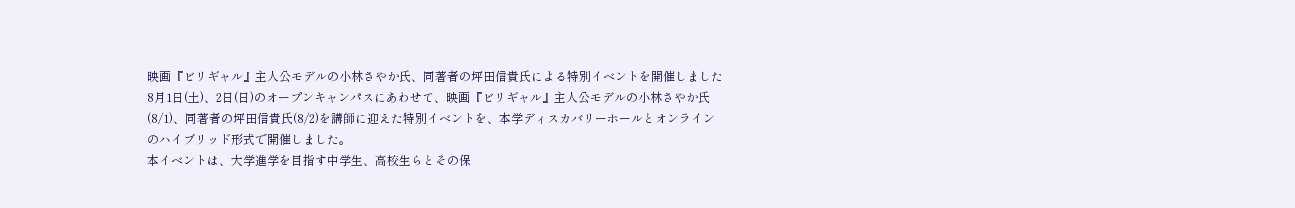映画『ビリギャル』主人公モデルの小林さやか氏、同著者の坪田信貴氏による特別イベントを開催しました
8月1日(土)、2日(日)のオープンキャンパスにあわせて、映画『ビリギャル』主人公モデルの小林さやか氏(8/1)、同著者の坪田信貴氏(8/2)を講師に迎えた特別イベントを、本学ディスカバリーホールとオンラインのハイブリッド形式で開催しました。
本イベントは、大学進学を目指す中学生、高校生らとその保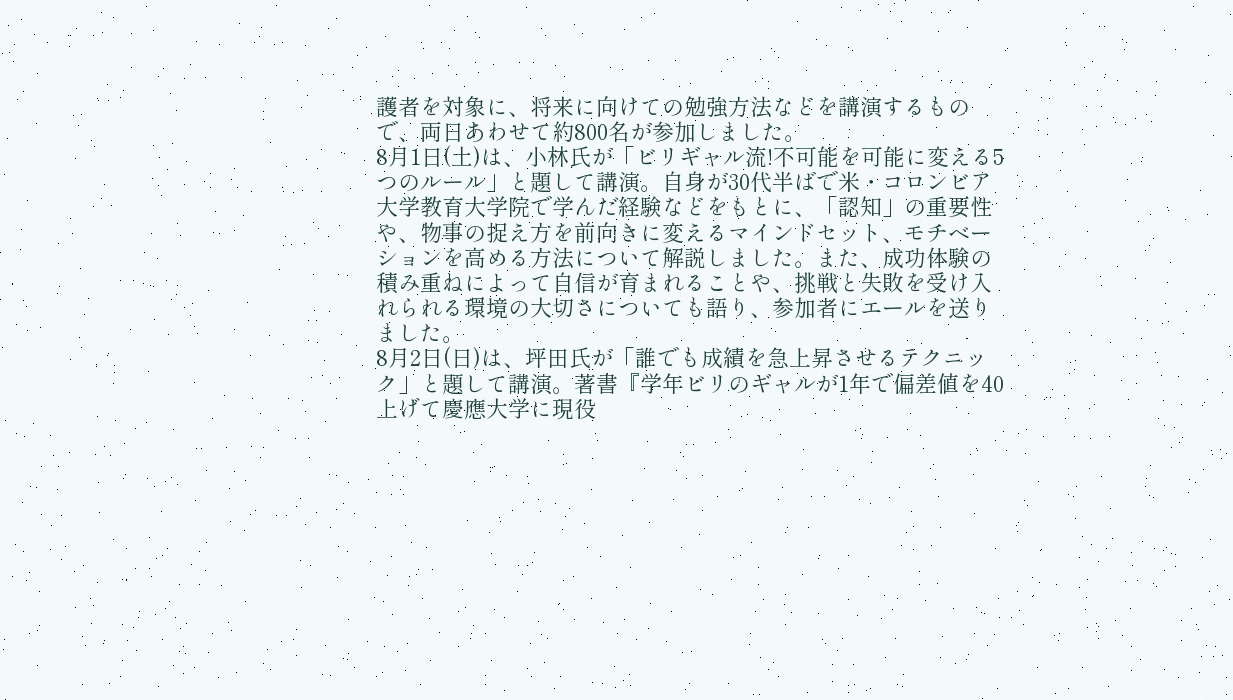護者を対象に、将来に向けての勉強方法などを講演するもので、両日あわせて約800名が参加しました。
8月1日(土)は、小林氏が「ビリギャル流!不可能を可能に変える5つのルール」と題して講演。自身が30代半ばで米・コロンビア大学教育大学院で学んだ経験などをもとに、「認知」の重要性や、物事の捉え方を前向きに変えるマインドセット、モチベーションを高める方法について解説しました。また、成功体験の積み重ねによって自信が育まれることや、挑戦と失敗を受け入れられる環境の大切さについても語り、参加者にエールを送りました。
8月2日(日)は、坪田氏が「誰でも成績を急上昇させるテクニック」と題して講演。著書『学年ビリのギャルが1年で偏差値を40上げて慶應大学に現役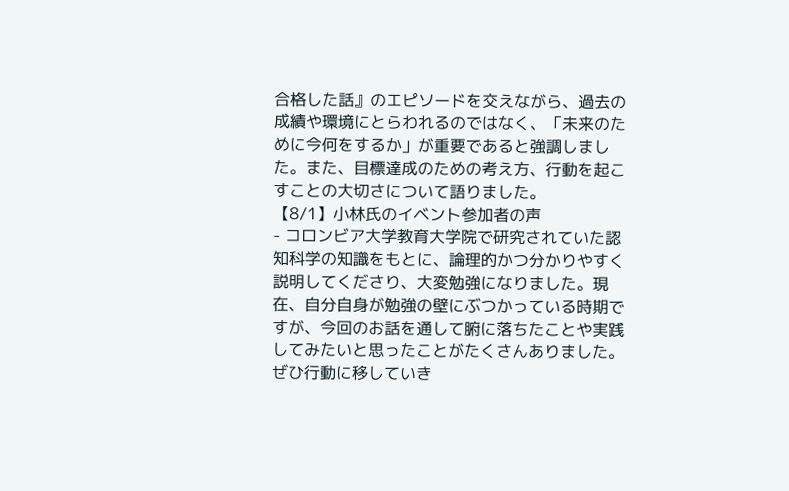合格した話』のエピソードを交えながら、過去の成績や環境にとらわれるのではなく、「未来のために今何をするか」が重要であると強調しました。また、目標達成のための考え方、行動を起こすことの大切さについて語りました。
【8/1】小林氏のイベント参加者の声
- コロンビア大学教育大学院で研究されていた認知科学の知識をもとに、論理的かつ分かりやすく説明してくださり、大変勉強になりました。現在、自分自身が勉強の壁にぶつかっている時期ですが、今回のお話を通して腑に落ちたことや実践してみたいと思ったことがたくさんありました。ぜひ行動に移していき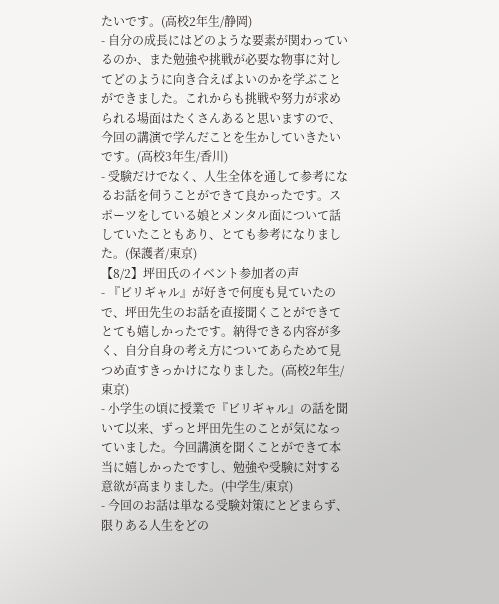たいです。(高校2年生/静岡)
- 自分の成長にはどのような要素が関わっているのか、また勉強や挑戦が必要な物事に対してどのように向き合えばよいのかを学ぶことができました。これからも挑戦や努力が求められる場面はたくさんあると思いますので、今回の講演で学んだことを生かしていきたいです。(高校3年生/香川)
- 受験だけでなく、人生全体を通して参考になるお話を伺うことができて良かったです。スポーツをしている娘とメンタル面について話していたこともあり、とても参考になりました。(保護者/東京)
【8/2】坪田氏のイベント参加者の声
- 『ビリギャル』が好きで何度も見ていたので、坪田先生のお話を直接聞くことができてとても嬉しかったです。納得できる内容が多く、自分自身の考え方についてあらためて見つめ直すきっかけになりました。(高校2年生/東京)
- 小学生の頃に授業で『ビリギャル』の話を聞いて以来、ずっと坪田先生のことが気になっていました。今回講演を聞くことができて本当に嬉しかったですし、勉強や受験に対する意欲が高まりました。(中学生/東京)
- 今回のお話は単なる受験対策にとどまらず、限りある人生をどの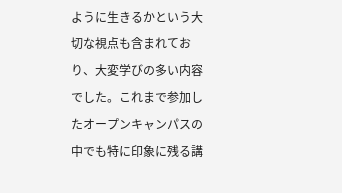ように生きるかという大切な視点も含まれており、大変学びの多い内容でした。これまで参加したオープンキャンパスの中でも特に印象に残る講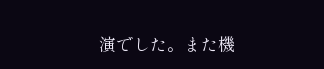演でした。また機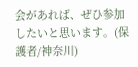会があれば、ぜひ参加したいと思います。(保護者/神奈川)